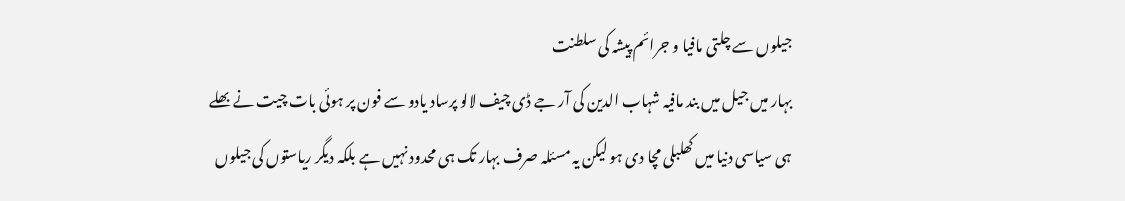جیلوں سے چلتی مافیا و جرائم پیشہ کی سلطنت
بہار میں جیل میں بند مافیہ شہاب الدین کی آر جے ڈی چیف لالو پرساد یادو سے فون پر ہوئی بات چیت نے بھلے ہی سیاسی دنیا میں کھلبلی مچا دی ہو لیکن یہ مسئلہ صرف بہار تک ہی محدود نہیں ہے بلکہ دیگر ریاستوں کی جیلوں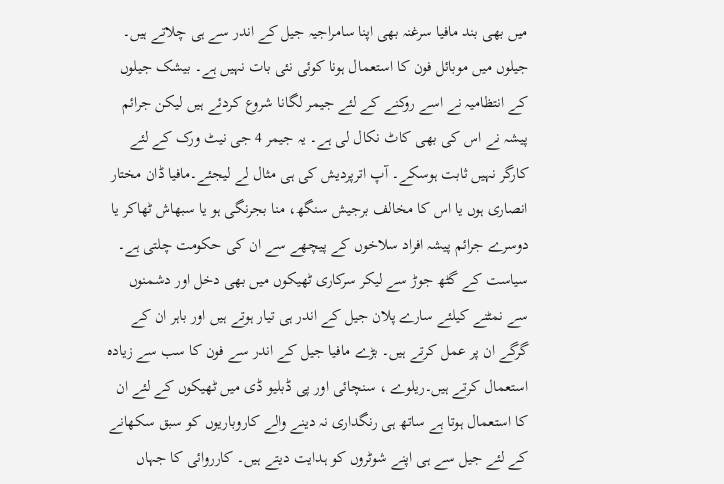میں بھی بند مافیا سرغنہ بھی اپنا سامراجیہ جیل کے اندر سے ہی چلاتے ہیں۔ جیلوں میں موبائل فون کا استعمال ہونا کوئی نئی بات نہیں ہے۔ بیشک جیلوں کے انتظامیہ نے اسے روکنے کے لئے جیمر لگانا شروع کردئے ہیں لیکن جرائم پیشہ نے اس کی بھی کاٹ نکال لی ہے۔ یہ جیمر 4 جی نیٹ ورک کے لئے کارگر نہیں ثابت ہوسکے۔ آپ اترپردیش کی ہی مثال لے لیجئے۔مافیا ڈان مختار انصاری ہوں یا اس کا مخالف برجیش سنگھ، منا بجرنگی ہو یا سبھاش ٹھاکر یا دوسرے جرائم پیشہ افراد سلاخوں کے پیچھے سے ان کی حکومت چلتی ہے۔
سیاست کے گٹھ جوڑ سے لیکر سرکاری ٹھیکوں میں بھی دخل اور دشمنوں سے نمٹنے کیلئے سارے پلان جیل کے اندر ہی تیار ہوتے ہیں اور باہر ان کے گرگے ان پر عمل کرتے ہیں۔ بڑے مافیا جیل کے اندر سے فون کا سب سے زیادہ استعمال کرتے ہیں۔ریلوے ، سنچائی اور پی ڈبلیو ڈی میں ٹھیکوں کے لئے ان کا استعمال ہوتا ہے ساتھ ہی رنگداری نہ دینے والے کاروباریوں کو سبق سکھانے کے لئے جیل سے ہی اپنے شوٹروں کو ہدایت دیتے ہیں۔ کارروائی کا جہاں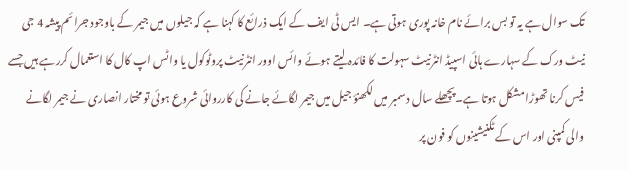تک سوال ہے یہ تو بس برائے نام خانہ پوری ہوتی ہے۔ ایس ٹی ایف کے ایک ذرائع کا کہنا ہے کہ جیلوں میں جیمر کے باوجود جرائم پیشہ 4 جی نیٹ ورک کے سہارے ہائی اسپیڈ انٹرنیٹ سہولت کا فائدہ لیتے ہوئے وائس اوور انٹرنیٹ پروٹوکول یا واٹس اپ کال کا استعمال کررہے ہیں جسے فیس کرنا تھوڑا مشکل ہوتا ہے۔پچھلے سال دسمبر میں لکھنؤ جیل میں جیمر لگائے جانے کی کارروائی شروع ہوئی تو مختار انصاری نے جیمر لگانے والی کمپنی اور اس کے ٹکنیشینوں کو فون پر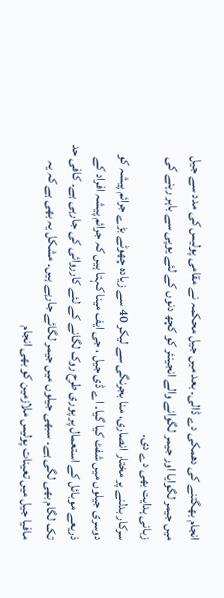انجام بھگتنے کی دھمکی دے ڈالی۔ بعد میں جیل محکمہ نے مقامی پولیس کی مدد سے جیل میں جیمر لگوایا اور جیمر لگوانے والے انجینئر کو کچھ دنوں کے لئے یوپی سے باہر رہنے کی زبانی ہدایت بھی دے دی۔
سرکار بدلنے پر مختار انصاری، منا بجرنگی سے لیکر 40 سے زیادہ چھوٹے بڑے جرائم پیشہ کو دوسری جیلوں میں شفٹ کیا گیا۔ اے ڈی جیل ، جی ایف مینا کہتا ہیں کہ جرائم پیشہ افراد کے ذریعے موبائل کے استعمال پر پوری طرح روک لگانے کے لئے کارروائی کی جارہی ہے۔ کافی حد تک لگام بھی لگی ہے۔ سبھی جیلوں میں جیمر لگائے جارہے ہیں۔ مشکل یہ بھی ہے کہ یہ مافیا جیل میں تعینات پولیس ملازمین کو بھی انجام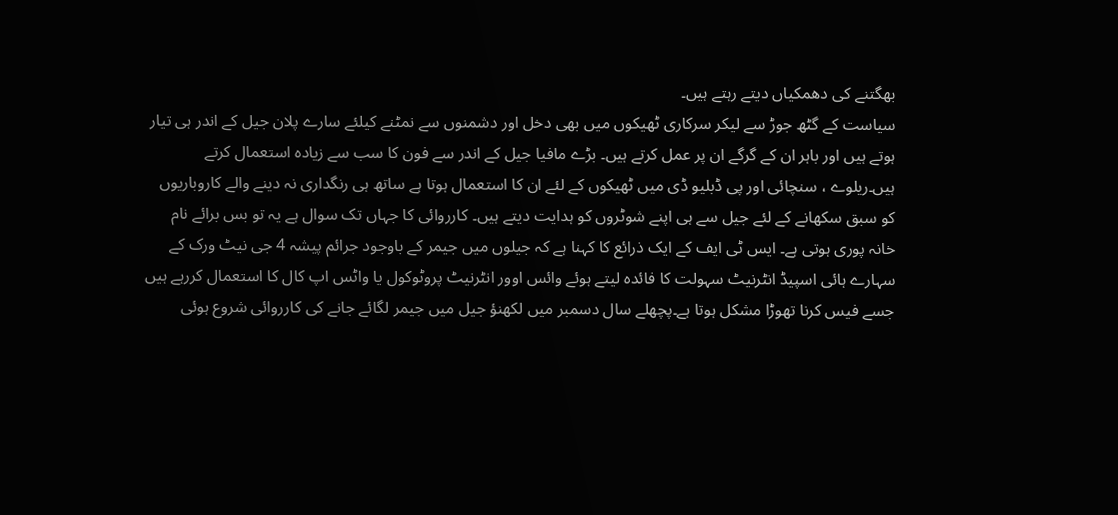بھگتنے کی دھمکیاں دیتے رہتے ہیں۔
سیاست کے گٹھ جوڑ سے لیکر سرکاری ٹھیکوں میں بھی دخل اور دشمنوں سے نمٹنے کیلئے سارے پلان جیل کے اندر ہی تیار ہوتے ہیں اور باہر ان کے گرگے ان پر عمل کرتے ہیں۔ بڑے مافیا جیل کے اندر سے فون کا سب سے زیادہ استعمال کرتے ہیں۔ریلوے ، سنچائی اور پی ڈبلیو ڈی میں ٹھیکوں کے لئے ان کا استعمال ہوتا ہے ساتھ ہی رنگداری نہ دینے والے کاروباریوں کو سبق سکھانے کے لئے جیل سے ہی اپنے شوٹروں کو ہدایت دیتے ہیں۔ کارروائی کا جہاں تک سوال ہے یہ تو بس برائے نام خانہ پوری ہوتی ہے۔ ایس ٹی ایف کے ایک ذرائع کا کہنا ہے کہ جیلوں میں جیمر کے باوجود جرائم پیشہ 4 جی نیٹ ورک کے سہارے ہائی اسپیڈ انٹرنیٹ سہولت کا فائدہ لیتے ہوئے وائس اوور انٹرنیٹ پروٹوکول یا واٹس اپ کال کا استعمال کررہے ہیں جسے فیس کرنا تھوڑا مشکل ہوتا ہے۔پچھلے سال دسمبر میں لکھنؤ جیل میں جیمر لگائے جانے کی کارروائی شروع ہوئی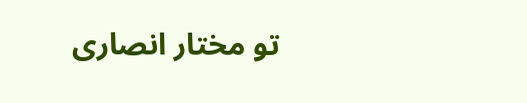تو مختار انصاری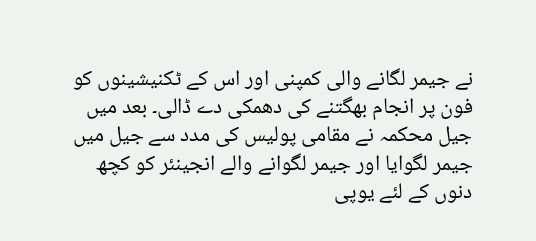نے جیمر لگانے والی کمپنی اور اس کے ٹکنیشینوں کو فون پر انجام بھگتنے کی دھمکی دے ڈالی۔ بعد میں جیل محکمہ نے مقامی پولیس کی مدد سے جیل میں جیمر لگوایا اور جیمر لگوانے والے انجینئر کو کچھ دنوں کے لئے یوپی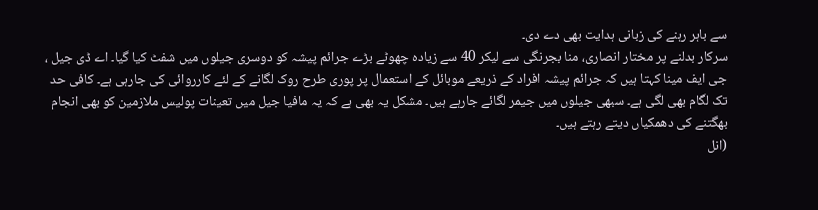سے باہر رہنے کی زبانی ہدایت بھی دے دی۔
سرکار بدلنے پر مختار انصاری، منا بجرنگی سے لیکر 40 سے زیادہ چھوٹے بڑے جرائم پیشہ کو دوسری جیلوں میں شفٹ کیا گیا۔ اے ڈی جیل ، جی ایف مینا کہتا ہیں کہ جرائم پیشہ افراد کے ذریعے موبائل کے استعمال پر پوری طرح روک لگانے کے لئے کارروائی کی جارہی ہے۔ کافی حد تک لگام بھی لگی ہے۔ سبھی جیلوں میں جیمر لگائے جارہے ہیں۔ مشکل یہ بھی ہے کہ یہ مافیا جیل میں تعینات پولیس ملازمین کو بھی انجام بھگتنے کی دھمکیاں دیتے رہتے ہیں۔
(انل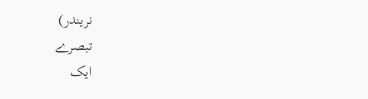نریندر)
تبصرے
ایک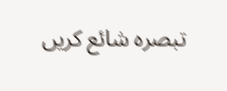تبصرہ شائع کریں